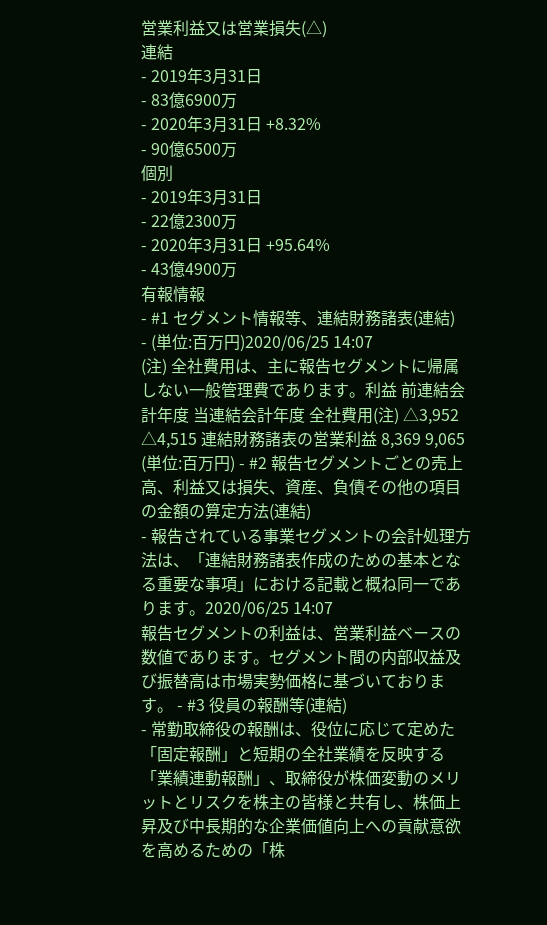営業利益又は営業損失(△)
連結
- 2019年3月31日
- 83億6900万
- 2020年3月31日 +8.32%
- 90億6500万
個別
- 2019年3月31日
- 22億2300万
- 2020年3月31日 +95.64%
- 43億4900万
有報情報
- #1 セグメント情報等、連結財務諸表(連結)
- (単位:百万円)2020/06/25 14:07
(注) 全社費用は、主に報告セグメントに帰属しない一般管理費であります。利益 前連結会計年度 当連結会計年度 全社費用(注) △3,952 △4,515 連結財務諸表の営業利益 8,369 9,065
(単位:百万円) - #2 報告セグメントごとの売上高、利益又は損失、資産、負債その他の項目の金額の算定方法(連結)
- 報告されている事業セグメントの会計処理方法は、「連結財務諸表作成のための基本となる重要な事項」における記載と概ね同一であります。2020/06/25 14:07
報告セグメントの利益は、営業利益ベースの数値であります。セグメント間の内部収益及び振替高は市場実勢価格に基づいております。 - #3 役員の報酬等(連結)
- 常勤取締役の報酬は、役位に応じて定めた「固定報酬」と短期の全社業績を反映する「業績連動報酬」、取締役が株価変動のメリットとリスクを株主の皆様と共有し、株価上昇及び中長期的な企業価値向上への貢献意欲を高めるための「株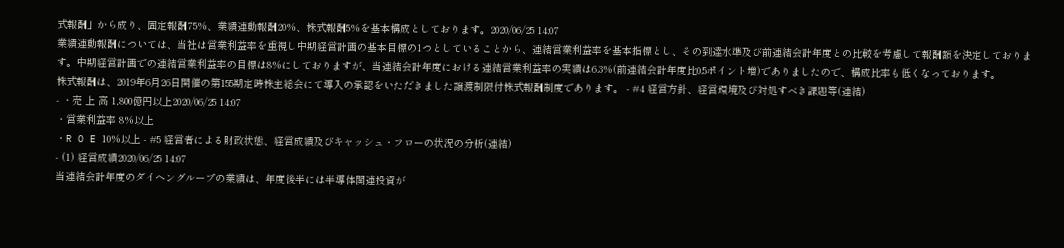式報酬」から成り、固定報酬75%、業績連動報酬20%、株式報酬5%を基本構成としております。2020/06/25 14:07
業績連動報酬については、当社は営業利益率を重視し中期経営計画の基本目標の1つとしていることから、連結営業利益率を基本指標とし、その到達水準及び前連結会計年度との比較を考慮して報酬額を決定しております。中期経営計画での連結営業利益率の目標は8%にしておりますが、当連結会計年度における連結営業利益率の実績は6.3%(前連結会計年度比0.5ポイント増)でありましたので、構成比率も低くなっております。
株式報酬は、2019年6月26日開催の第155期定時株主総会にて導入の承認をいただきました譲渡制限付株式報酬制度であります。 - #4 経営方針、経営環境及び対処すべき課題等(連結)
- ・売 上 高 1,800億円以上2020/06/25 14:07
・営業利益率 8%以上
・R O E 10%以上 - #5 経営者による財政状態、経営成績及びキャッシュ・フローの状況の分析(連結)
- (1) 経営成績2020/06/25 14:07
当連結会計年度のダイヘングループの業績は、年度後半には半導体関連投資が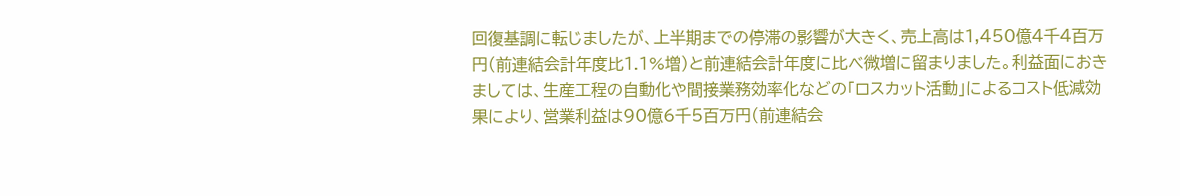回復基調に転じましたが、上半期までの停滞の影響が大きく、売上高は1,450億4千4百万円(前連結会計年度比1.1%増)と前連結会計年度に比べ微増に留まりました。利益面におきましては、生産工程の自動化や間接業務効率化などの「ロスカット活動」によるコスト低減効果により、営業利益は90億6千5百万円(前連結会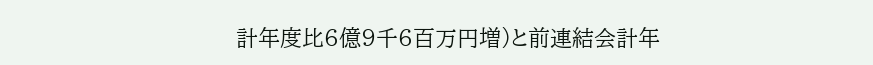計年度比6億9千6百万円増)と前連結会計年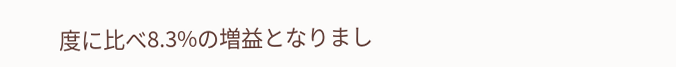度に比べ8.3%の増益となりまし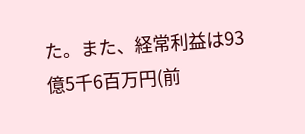た。また、経常利益は93億5千6百万円(前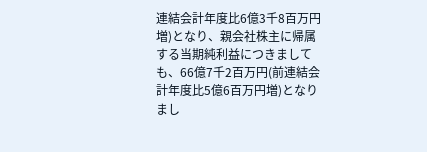連結会計年度比6億3千8百万円増)となり、親会社株主に帰属する当期純利益につきましても、66億7千2百万円(前連結会計年度比5億6百万円増)となりまし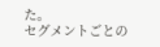た。
セグメントごとの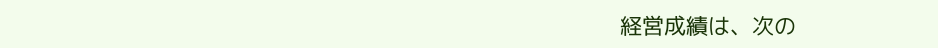経営成績は、次の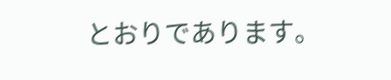とおりであります。